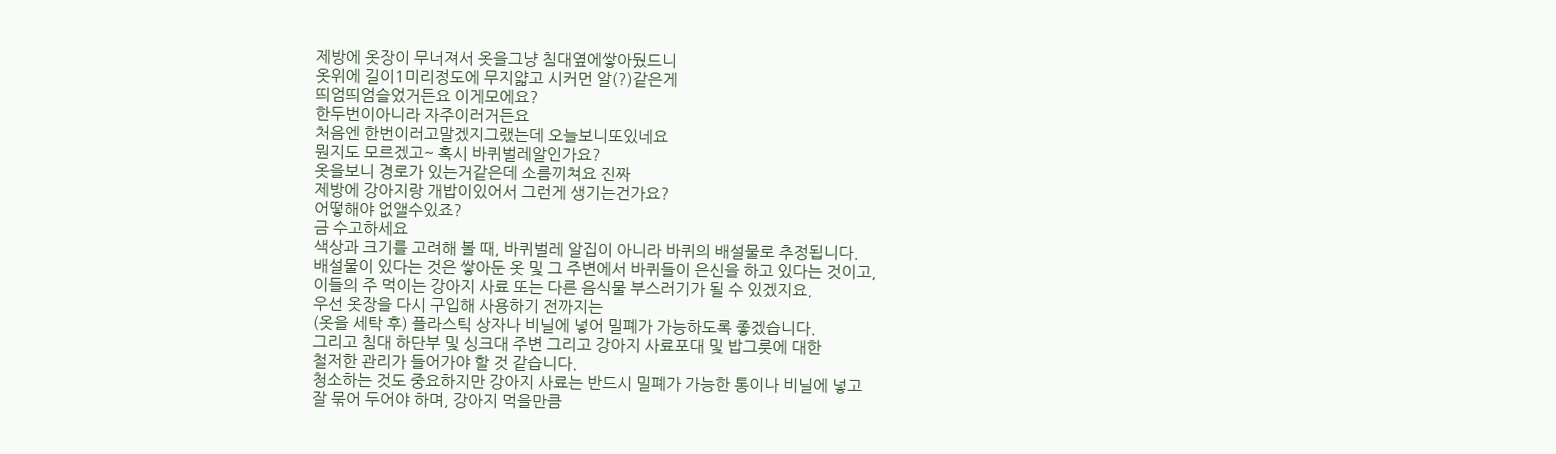제방에 옷장이 무너져서 옷을그냥 침대옆에쌓아뒀드니
옷위에 길이1미리정도에 무지얇고 시커먼 알(?)같은게
띄엄띄엄슬었거든요 이게모에요?
한두번이아니라 자주이러거든요
처음엔 한번이러고말겠지그랬는데 오늘보니또있네요
뭔지도 모르겠고~ 혹시 바퀴벌레알인가요?
옷을보니 경로가 있는거같은데 소름끼쳐요 진짜
제방에 강아지랑 개밥이있어서 그런게 생기는건가요?
어떻해야 없앨수있죠?
금 수고하세요
색상과 크기를 고려해 볼 때, 바퀴벌레 알집이 아니라 바퀴의 배설물로 추정됩니다.
배설물이 있다는 것은 쌓아둔 옷 및 그 주변에서 바퀴들이 은신을 하고 있다는 것이고,
이들의 주 먹이는 강아지 사료 또는 다른 음식물 부스러기가 될 수 있겠지요.
우선 옷장을 다시 구입해 사용하기 전까지는
(옷을 세탁 후) 플라스틱 상자나 비닐에 넣어 밀폐가 가능하도록 좋겠습니다.
그리고 침대 하단부 및 싱크대 주변 그리고 강아지 사료포대 및 밥그릇에 대한
철저한 관리가 들어가야 할 것 같습니다.
청소하는 것도 중요하지만 강아지 사료는 반드시 밀폐가 가능한 통이나 비닐에 넣고
잘 묶어 두어야 하며, 강아지 먹을만큼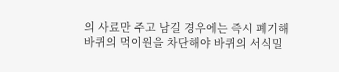의 사료만 주고 남길 경우에는 즉시 폐기해
바퀴의 먹이원을 차단해야 바퀴의 서식밀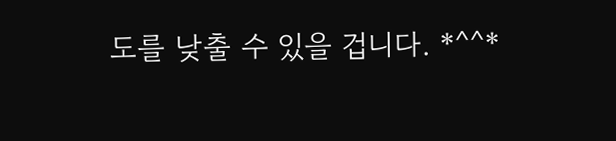도를 낮출 수 있을 겁니다. *^^*